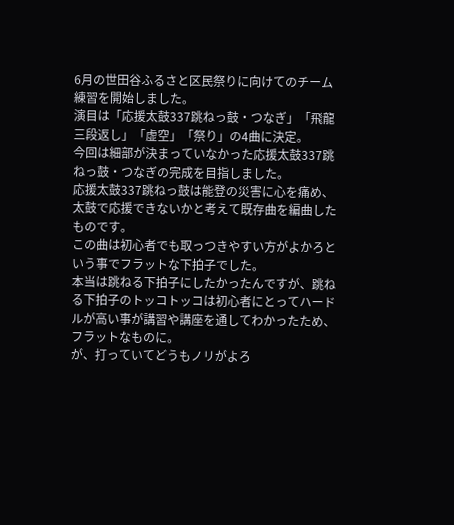6月の世田谷ふるさと区民祭りに向けてのチーム練習を開始しました。
演目は「応援太鼓337跳ねっ鼓・つなぎ」「飛龍三段返し」「虚空」「祭り」の4曲に決定。
今回は細部が決まっていなかった応援太鼓337跳ねっ鼓・つなぎの完成を目指しました。
応援太鼓337跳ねっ鼓は能登の災害に心を痛め、太鼓で応援できないかと考えて既存曲を編曲したものです。
この曲は初心者でも取っつきやすい方がよかろという事でフラットな下拍子でした。
本当は跳ねる下拍子にしたかったんですが、跳ねる下拍子のトッコトッコは初心者にとってハードルが高い事が講習や講座を通してわかったため、フラットなものに。
が、打っていてどうもノリがよろ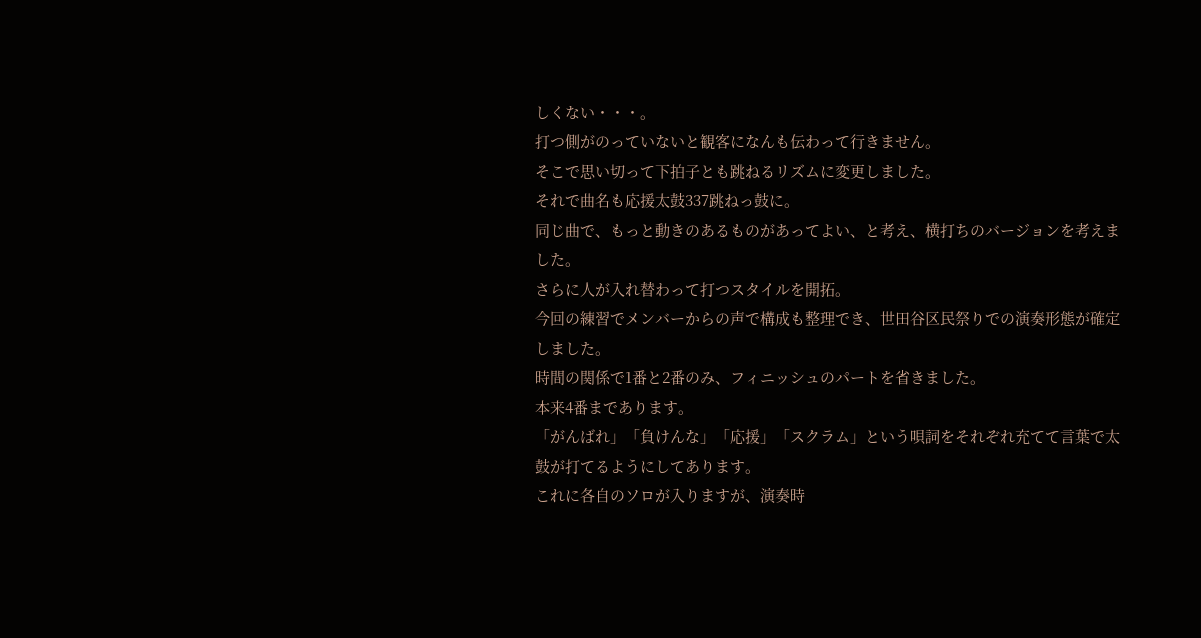しくない・・・。
打つ側がのっていないと観客になんも伝わって行きません。
そこで思い切って下拍子とも跳ねるリズムに変更しました。
それで曲名も応援太鼓337跳ねっ鼓に。
同じ曲で、もっと動きのあるものがあってよい、と考え、横打ちのバージョンを考えました。
さらに人が入れ替わって打つスタイルを開拓。
今回の練習でメンバーからの声で構成も整理でき、世田谷区民祭りでの演奏形態が確定しました。
時間の関係で1番と2番のみ、フィニッシュのパートを省きました。
本来4番まであります。
「がんばれ」「負けんな」「応援」「スクラム」という唄詞をそれぞれ充てて言葉で太鼓が打てるようにしてあります。
これに各自のソロが入りますが、演奏時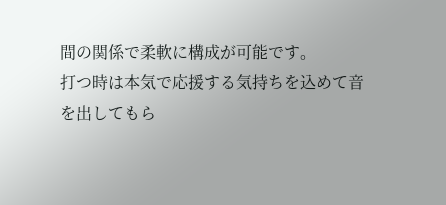間の関係で柔軟に構成が可能です。
打つ時は本気で応援する気持ちを込めて音を出してもら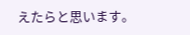えたらと思います。